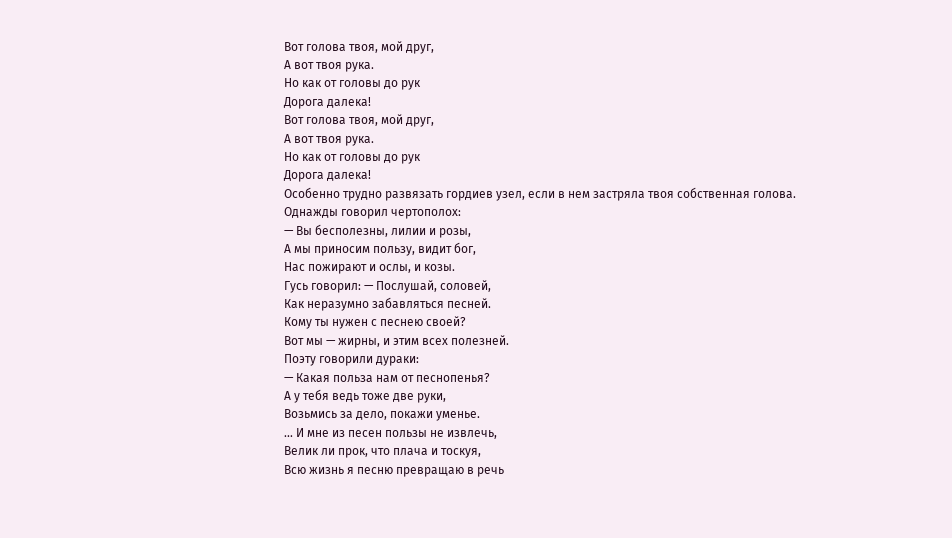Вот голова твоя, мой друг,
А вот твоя рука.
Но как от головы до рук
Дорога далека!
Вот голова твоя, мой друг,
А вот твоя рука.
Но как от головы до рук
Дорога далека!
Особенно трудно развязать гордиев узел, если в нем застряла твоя собственная голова.
Однажды говорил чертополох:
— Вы бесполезны, лилии и розы,
А мы приносим пользу, видит бог,
Нас пожирают и ослы, и козы.
Гусь говорил: — Послушай, соловей,
Как неразумно забавляться песней.
Кому ты нужен с песнею своей?
Вот мы — жирны, и этим всех полезней.
Поэту говорили дураки:
— Какая польза нам от песнопенья?
А у тебя ведь тоже две руки,
Возьмись за дело, покажи уменье.
... И мне из песен пользы не извлечь,
Велик ли прок, что плача и тоскуя,
Всю жизнь я песню превращаю в речь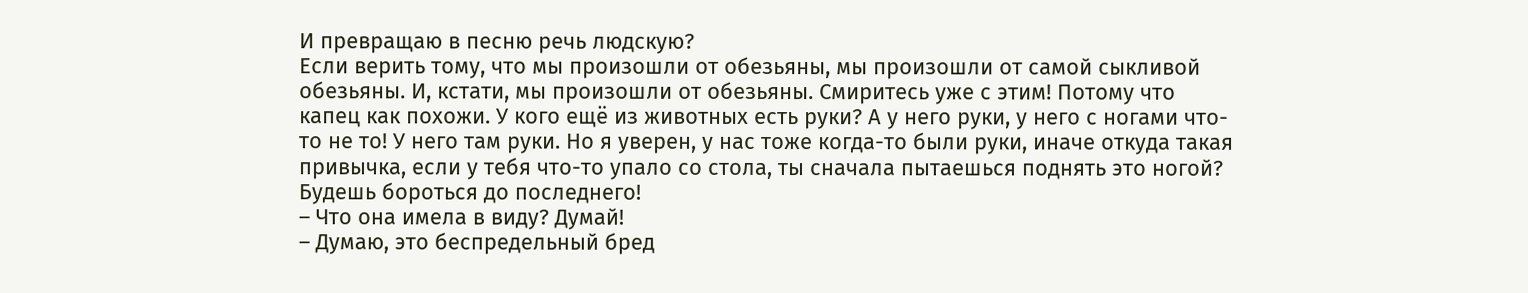И превращаю в песню речь людскую?
Если верить тому, что мы произошли от обезьяны, мы произошли от самой сыкливой обезьяны. И, кстати, мы произошли от обезьяны. Смиритесь уже с этим! Потому что капец как похожи. У кого ещё из животных есть руки? А у него руки, у него с ногами что-то не то! У него там руки. Но я уверен, у нас тоже когда-то были руки, иначе откуда такая привычка, если у тебя что-то упало со стола, ты сначала пытаешься поднять это ногой? Будешь бороться до последнего!
– Что она имела в виду? Думай!
– Думаю, это беспредельный бред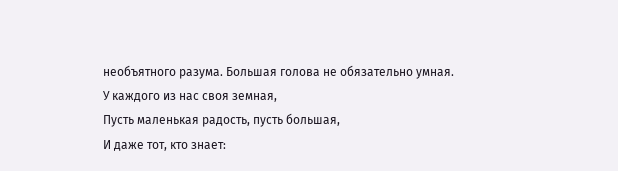необъятного разума. Большая голова не обязательно умная.
У каждого из нас своя земная,
Пусть маленькая радость, пусть большая,
И даже тот, кто знает: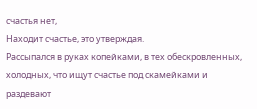счастья нет,
Находит счастье, это утверждая.
Рассыпался в руках копейками, в тех обескровленных, холодных, что ищут счастье под скамейками и раздевают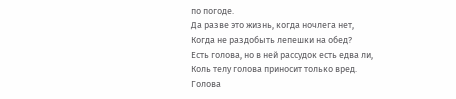по погоде.
Да разве это жизнь, когда ночлега нет,
Когда не раздобыть лепешки на обед?
Есть голова, но в ней рассудок есть едва ли,
Коль телу голова приносит только вред.
Голова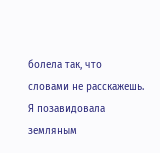болела так, что словами не расскажешь. Я позавидовала земляным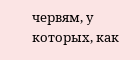червям, у которых, как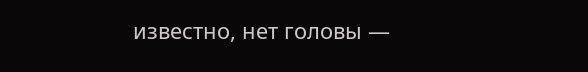известно, нет головы —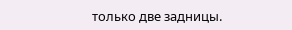только две задницы.